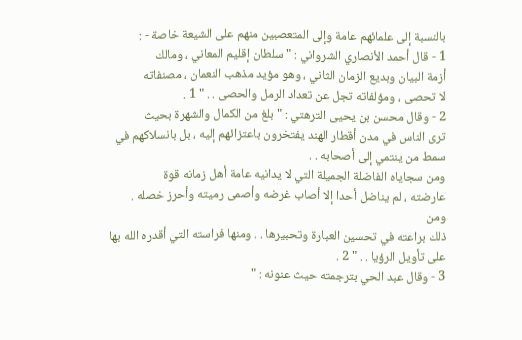بالنسبة إلى علمائهم عامة وإلى المتعصبين منهم على الشيعة خاصة - :
1 - قال أحمد الأنصاري الشرواني : " سلطان إقليم المعاني ، ومالك
أزمة البيان وبديع الزمان الثاني ، وهو مؤيد مذهب النعمان ، مصنفاته
لا تحصى ، ومؤلفاته تجل عن تعداد الرمل والحصى . . " 1 .
2 - وقال محسن بن يحيى الترهتي : " بلغ من الكمال والشهرة بحيث
ترى الناس في مدن أقطار الهند يفتخرون باعتزائهم إليه ، بل بانسلاكهم في
سمط من ينتمي إلى أصحابه . .
ومن سجاياه الفاضلة الجميلة التي لا يدانيه عامة أهل زمانه قوة
عارضته ، لم يناضل أحدا إلا أصاب غرضه وأصمى رميته وأحرز خصله .
ومن
ذلك براعته في تحسين العبارة وتحبيرها . . ومنها فراسته التي أقدره الله بها
على تأويل الرؤيا . . " 2 .
3 - وقال عبد الحي بترجمته حيث عنونه : "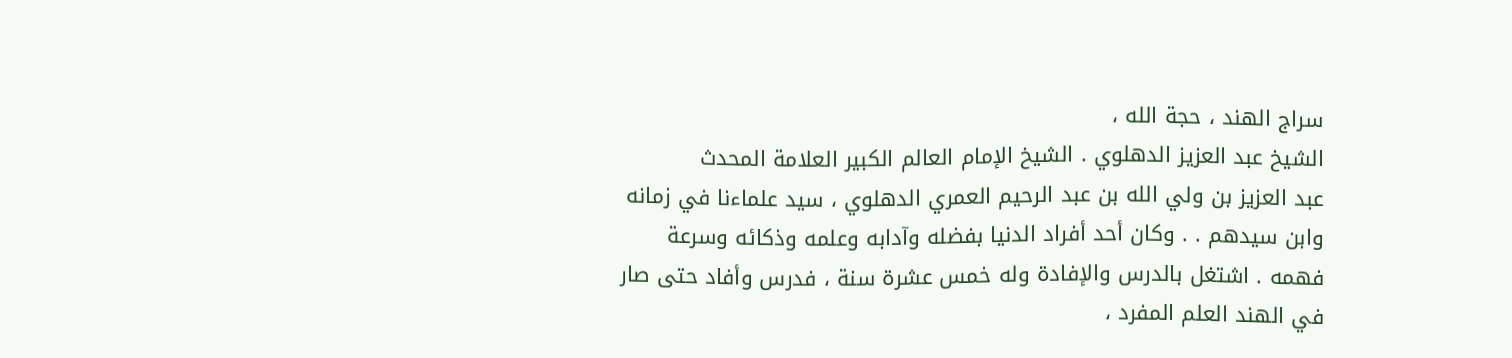سراج الهند ، حجة الله ،
الشيخ عبد العزيز الدهلوي . الشيخ الإمام العالم الكبير العلامة المحدث
عبد العزيز بن ولي الله بن عبد الرحيم العمري الدهلوي ، سيد علماءنا في زمانه
وابن سيدهم . . وكان أحد أفراد الدنيا بفضله وآدابه وعلمه وذكائه وسرعة
فهمه . اشتغل بالدرس والإفادة وله خمس عشرة سنة ، فدرس وأفاد حتى صار
في الهند العلم المفرد ،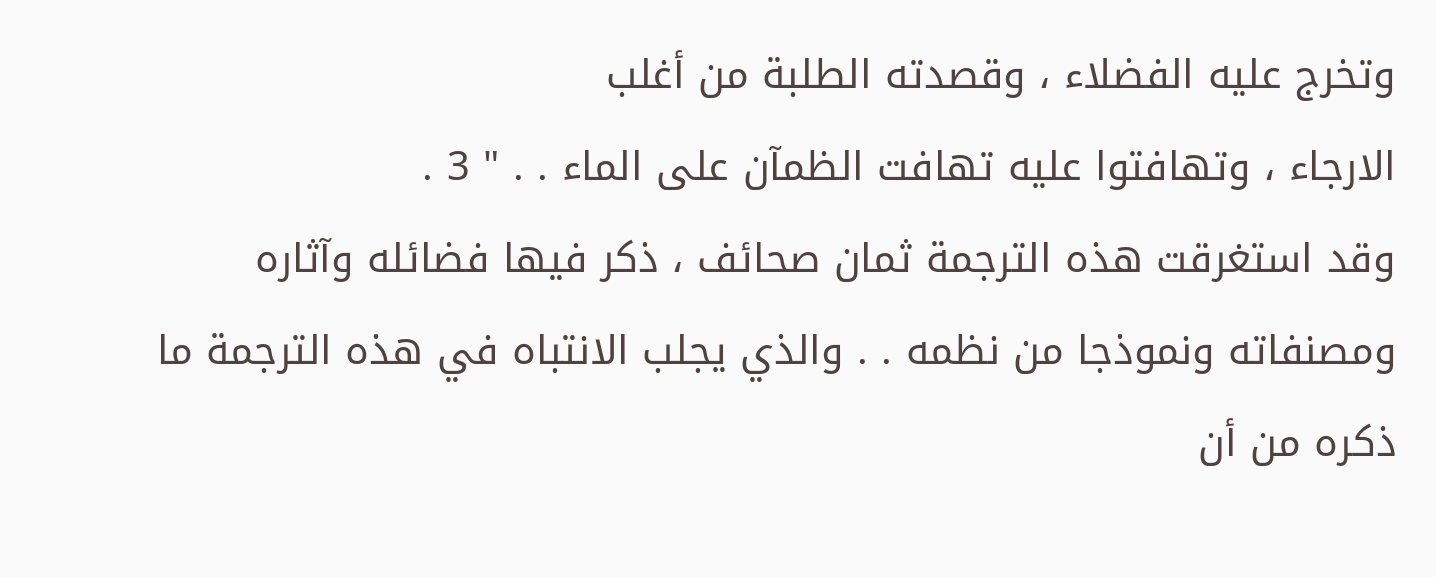وتخرج عليه الفضلاء ، وقصدته الطلبة من أغلب
الارجاء ، وتهافتوا عليه تهافت الظمآن على الماء . . " 3 .
وقد استغرقت هذه الترجمة ثمان صحائف ، ذكر فيها فضائله وآثاره
ومصنفاته ونموذجا من نظمه . . والذي يجلب الانتباه في هذه الترجمة ما
ذكره من أن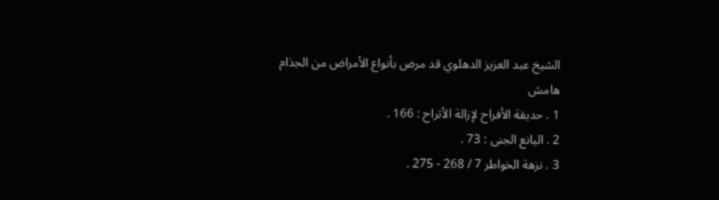الشيخ عبد العزيز الدهلوي قد مرض بأنواع الأمراض من الجذام
هامش
1 . حديقة الأفراح لإزالة الأتراح : 166 .
2 . اليانع الجنى : 73 .
3 . نزهة الخواطر 7 / 268 - 275 .